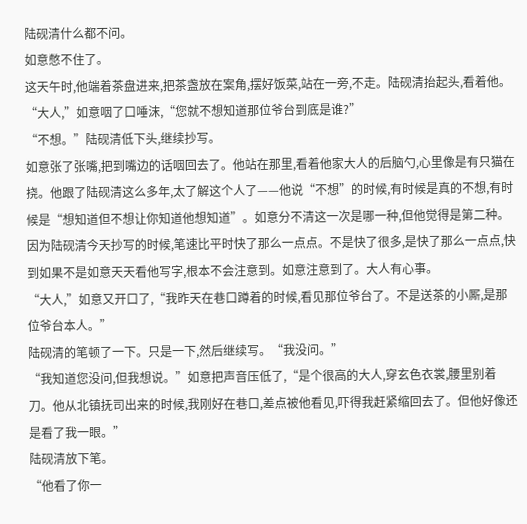陆砚清什么都不问。
如意憋不住了。
这天午时,他端着茶盘进来,把茶盏放在案角,摆好饭菜,站在一旁,不走。陆砚清抬起头,看着他。
“大人,”如意咽了口唾沫,“您就不想知道那位爷台到底是谁?”
“不想。”陆砚清低下头,继续抄写。
如意张了张嘴,把到嘴边的话咽回去了。他站在那里,看着他家大人的后脑勺,心里像是有只猫在挠。他跟了陆砚清这么多年,太了解这个人了——他说“不想”的时候,有时候是真的不想,有时候是“想知道但不想让你知道他想知道”。如意分不清这一次是哪一种,但他觉得是第二种。
因为陆砚清今天抄写的时候,笔速比平时快了那么一点点。不是快了很多,是快了那么一点点,快到如果不是如意天天看他写字,根本不会注意到。如意注意到了。大人有心事。
“大人,”如意又开口了,“我昨天在巷口蹲着的时候,看见那位爷台了。不是送茶的小厮,是那位爷台本人。”
陆砚清的笔顿了一下。只是一下,然后继续写。“我没问。”
“我知道您没问,但我想说。”如意把声音压低了,“是个很高的大人,穿玄色衣裳,腰里别着刀。他从北镇抚司出来的时候,我刚好在巷口,差点被他看见,吓得我赶紧缩回去了。但他好像还是看了我一眼。”
陆砚清放下笔。
“他看了你一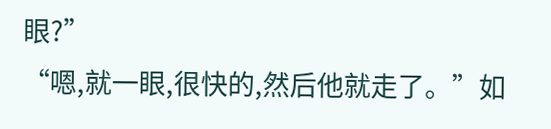眼?”
“嗯,就一眼,很快的,然后他就走了。”如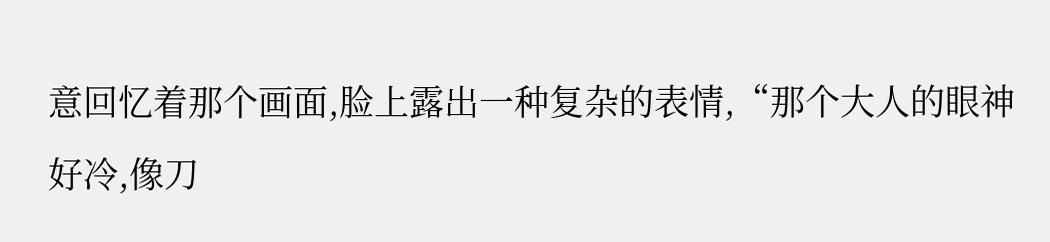意回忆着那个画面,脸上露出一种复杂的表情,“那个大人的眼神好冷,像刀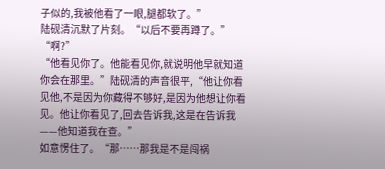子似的,我被他看了一眼,腿都软了。”
陆砚清沉默了片刻。“以后不要再蹲了。”
“啊?”
“他看见你了。他能看见你,就说明他早就知道你会在那里。”陆砚清的声音很平,“他让你看见他,不是因为你藏得不够好,是因为他想让你看见。他让你看见了,回去告诉我,这是在告诉我——他知道我在查。”
如意愣住了。“那……那我是不是闯祸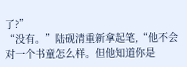了?”
“没有。”陆砚清重新拿起笔,“他不会对一个书童怎么样。但他知道你是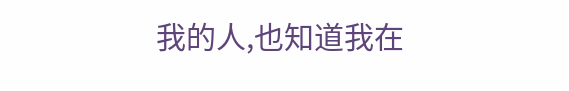我的人,也知道我在